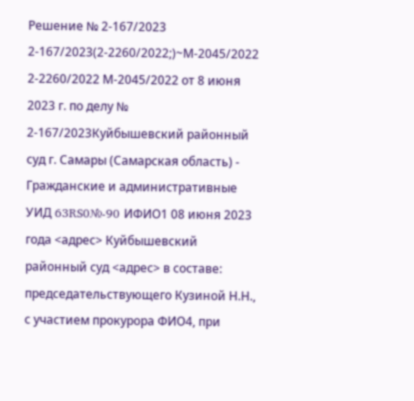Решение № 2-167/2023 2-167/2023(2-2260/2022;)~М-2045/2022 2-2260/2022 М-2045/2022 от 8 июня 2023 г. по делу № 2-167/2023Куйбышевский районный суд г. Самары (Самарская область) - Гражданские и административные УИД 63RS0№-90 ИФИО1 08 июня 2023 года <адрес> Куйбышевский районный суд <адрес> в составе: председательствующего Кузиной Н.Н., с участием прокурора ФИО4, при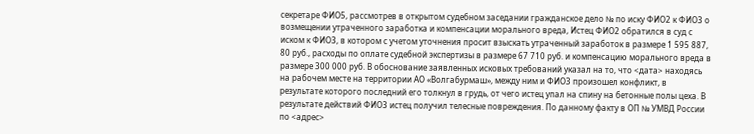секретаре ФИО5, рассмотрев в открытом судебном заседании гражданское дело № по иску ФИО2 к ФИО3 о возмещении утраченного заработка и компенсации морального вреда, Истец ФИО2 обратился в суд с иском к ФИО3, в котором с учетом уточнения просит взыскать утраченный заработок в размере 1 595 887, 80 руб., расходы по оплате судебной экспертизы в размере 67 710 руб. и компенсацию морального вреда в размере 300 000 руб. В обоснование заявленных исковых требований указал на то, что <дата> находясь на рабочем месте на территории АО «Волгабурмаш», между ним и ФИО3 произошел конфликт, в результате которого последний его толкнул в грудь, от чего истец упал на спину на бетонные полы цеха. В результате действий ФИО3 истец получил телесные повреждения. По данному факту в ОП № УМВД России по <адрес>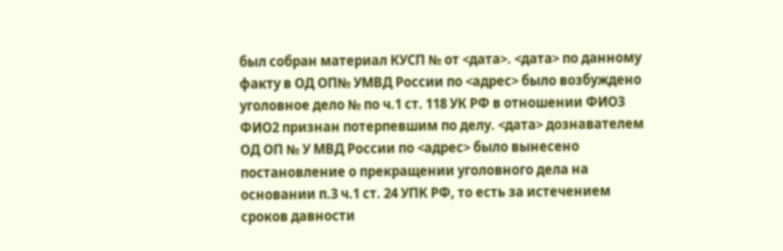был собран материал КУСП № от <дата>. <дата> по данному факту в ОД ОП№ УМВД России по <адрес> было возбуждено уголовное дело № по ч.1 ст. 118 УК РФ в отношении ФИО3 ФИО2 признан потерпевшим по делу. <дата> дознавателем ОД ОП № У МВД России по <адрес> было вынесено постановление о прекращении уголовного дела на основании п.3 ч.1 ст. 24 УПК РФ, то есть за истечением сроков давности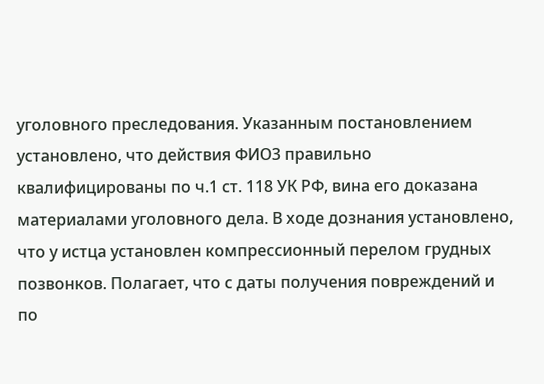уголовного преследования. Указанным постановлением установлено, что действия ФИО3 правильно квалифицированы по ч.1 ст. 118 УК РФ, вина его доказана материалами уголовного дела. В ходе дознания установлено, что у истца установлен компрессионный перелом грудных позвонков. Полагает, что с даты получения повреждений и по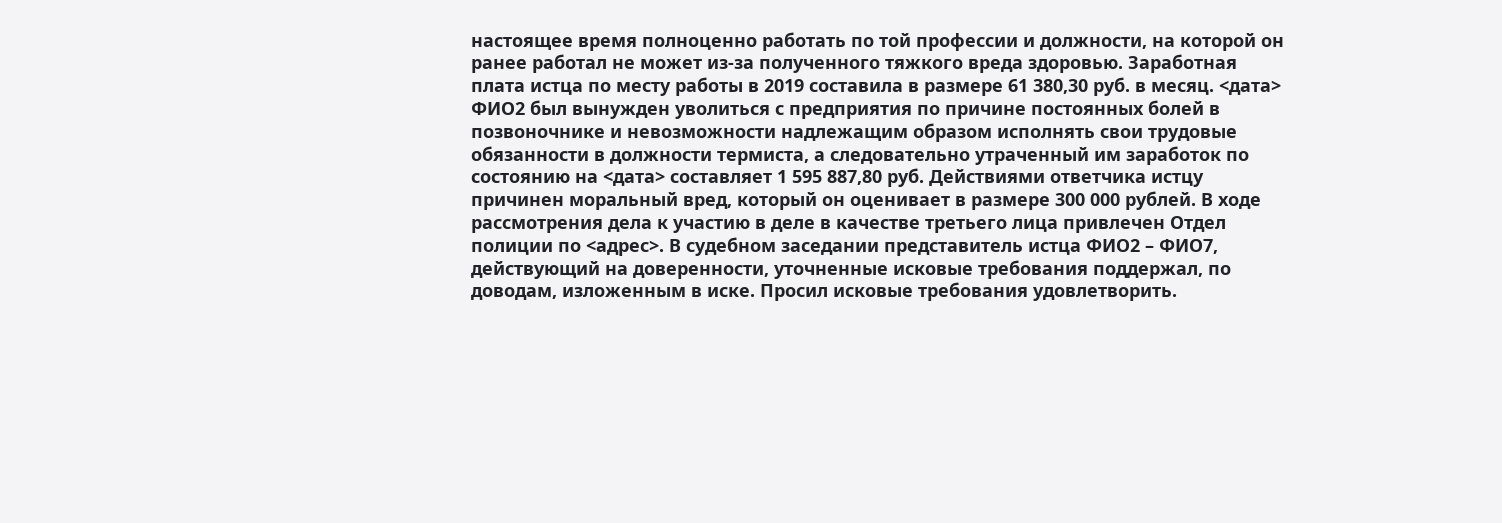настоящее время полноценно работать по той профессии и должности, на которой он ранее работал не может из-за полученного тяжкого вреда здоровью. Заработная плата истца по месту работы в 2019 составила в размере 61 380,30 руб. в месяц. <дата> ФИО2 был вынужден уволиться с предприятия по причине постоянных болей в позвоночнике и невозможности надлежащим образом исполнять свои трудовые обязанности в должности термиста, а следовательно утраченный им заработок по состоянию на <дата> составляет 1 595 887,80 руб. Действиями ответчика истцу причинен моральный вред, который он оценивает в размере 300 000 рублей. В ходе рассмотрения дела к участию в деле в качестве третьего лица привлечен Отдел полиции по <адрес>. В судебном заседании представитель истца ФИО2 – ФИО7, действующий на доверенности, уточненные исковые требования поддержал, по доводам, изложенным в иске. Просил исковые требования удовлетворить.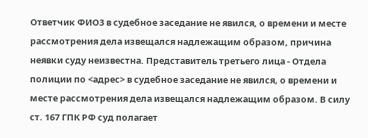Ответчик ФИО3 в судебное заседание не явился, о времени и месте рассмотрения дела извещался надлежащим образом, причина неявки суду неизвестна. Представитель третьего лица - Отдела полиции по <адрес> в судебное заседание не явился, о времени и месте рассмотрения дела извещался надлежащим образом. В силу ст. 167 ГПК РФ суд полагает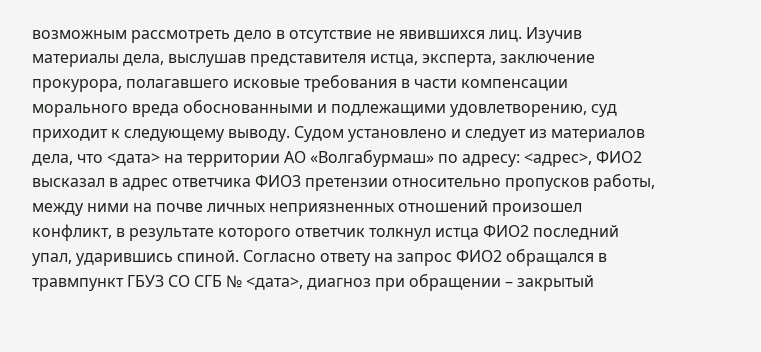возможным рассмотреть дело в отсутствие не явившихся лиц. Изучив материалы дела, выслушав представителя истца, эксперта, заключение прокурора, полагавшего исковые требования в части компенсации морального вреда обоснованными и подлежащими удовлетворению, суд приходит к следующему выводу. Судом установлено и следует из материалов дела, что <дата> на территории АО «Волгабурмаш» по адресу: <адрес>, ФИО2 высказал в адрес ответчика ФИО3 претензии относительно пропусков работы, между ними на почве личных неприязненных отношений произошел конфликт, в результате которого ответчик толкнул истца ФИО2 последний упал, ударившись спиной. Согласно ответу на запрос ФИО2 обращался в травмпункт ГБУЗ СО СГБ № <дата>, диагноз при обращении – закрытый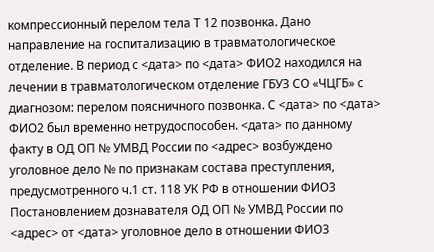компрессионный перелом тела Т 12 позвонка. Дано направление на госпитализацию в травматологическое отделение. В период с <дата> по <дата> ФИО2 находился на лечении в травматологическом отделение ГБУЗ СО «ЧЦГБ» с диагнозом: перелом поясничного позвонка. С <дата> по <дата> ФИО2 был временно нетрудоспособен. <дата> по данному факту в ОД ОП № УМВД России по <адрес> возбуждено уголовное дело № по признакам состава преступления, предусмотренного ч.1 ст. 118 УК РФ в отношении ФИО3 Постановлением дознавателя ОД ОП № УМВД России по <адрес> от <дата> уголовное дело в отношении ФИО3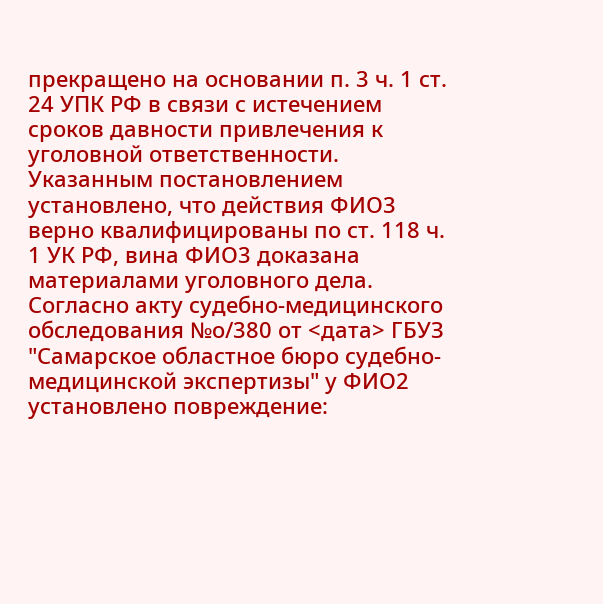прекращено на основании п. 3 ч. 1 ст. 24 УПК РФ в связи с истечением сроков давности привлечения к уголовной ответственности. Указанным постановлением установлено, что действия ФИО3 верно квалифицированы по ст. 118 ч. 1 УК РФ, вина ФИО3 доказана материалами уголовного дела. Согласно акту судебно-медицинского обследования №о/380 от <дата> ГБУЗ "Самарское областное бюро судебно-медицинской экспертизы" у ФИО2 установлено повреждение: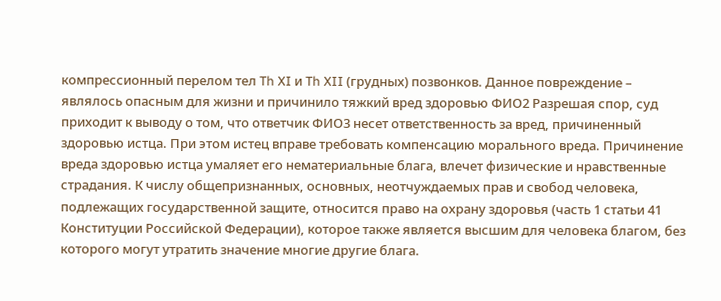компрессионный перелом тел Th XI и Th XII (грудных) позвонков. Данное повреждение – являлось опасным для жизни и причинило тяжкий вред здоровью ФИО2 Разрешая спор, суд приходит к выводу о том, что ответчик ФИО3 несет ответственность за вред, причиненный здоровью истца. При этом истец вправе требовать компенсацию морального вреда. Причинение вреда здоровью истца умаляет его нематериальные блага, влечет физические и нравственные страдания. К числу общепризнанных, основных, неотчуждаемых прав и свобод человека, подлежащих государственной защите, относится право на охрану здоровья (часть 1 статьи 41 Конституции Российской Федерации), которое также является высшим для человека благом, без которого могут утратить значение многие другие блага.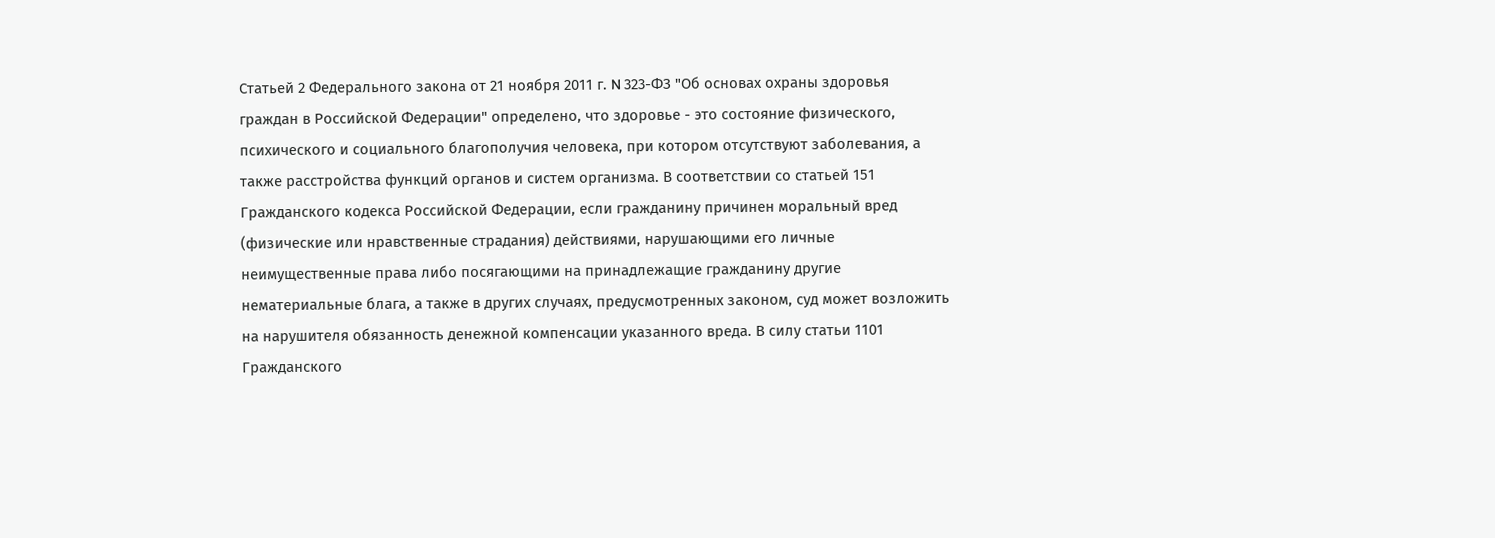Статьей 2 Федерального закона от 21 ноября 2011 г. N 323-ФЗ "Об основах охраны здоровья граждан в Российской Федерации" определено, что здоровье - это состояние физического, психического и социального благополучия человека, при котором отсутствуют заболевания, а также расстройства функций органов и систем организма. В соответствии со статьей 151 Гражданского кодекса Российской Федерации, если гражданину причинен моральный вред (физические или нравственные страдания) действиями, нарушающими его личные неимущественные права либо посягающими на принадлежащие гражданину другие нематериальные блага, а также в других случаях, предусмотренных законом, суд может возложить на нарушителя обязанность денежной компенсации указанного вреда. В силу статьи 1101 Гражданского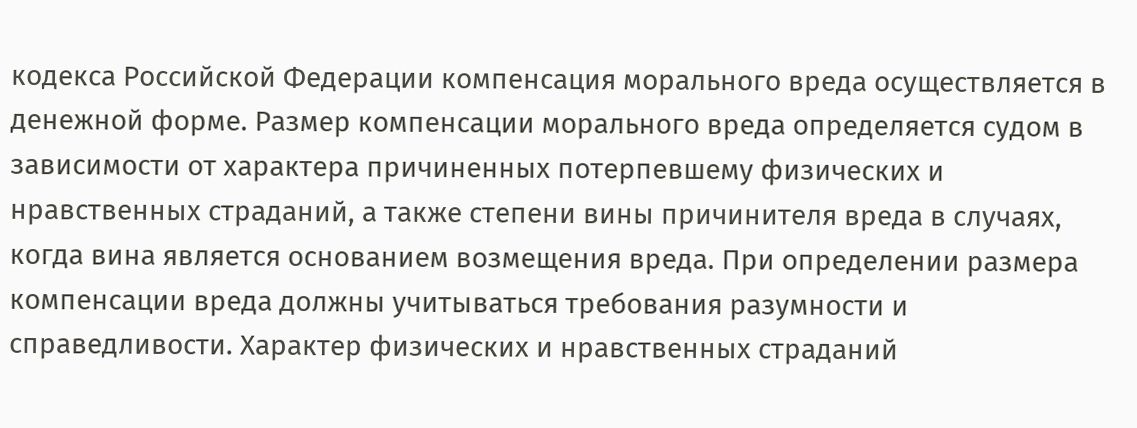кодекса Российской Федерации компенсация морального вреда осуществляется в денежной форме. Размер компенсации морального вреда определяется судом в зависимости от характера причиненных потерпевшему физических и нравственных страданий, а также степени вины причинителя вреда в случаях, когда вина является основанием возмещения вреда. При определении размера компенсации вреда должны учитываться требования разумности и справедливости. Характер физических и нравственных страданий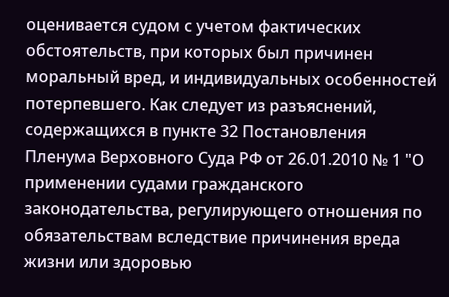оценивается судом с учетом фактических обстоятельств, при которых был причинен моральный вред, и индивидуальных особенностей потерпевшего. Как следует из разъяснений, содержащихся в пункте 32 Постановления Пленума Верховного Суда РФ от 26.01.2010 № 1 "О применении судами гражданского законодательства, регулирующего отношения по обязательствам вследствие причинения вреда жизни или здоровью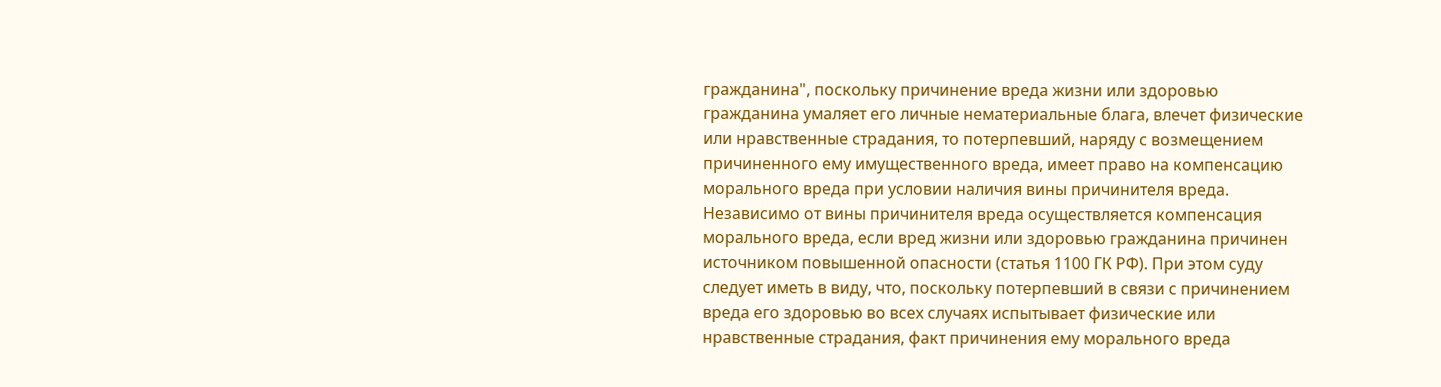гражданина", поскольку причинение вреда жизни или здоровью гражданина умаляет его личные нематериальные блага, влечет физические или нравственные страдания, то потерпевший, наряду с возмещением причиненного ему имущественного вреда, имеет право на компенсацию морального вреда при условии наличия вины причинителя вреда. Независимо от вины причинителя вреда осуществляется компенсация морального вреда, если вред жизни или здоровью гражданина причинен источником повышенной опасности (статья 1100 ГК РФ). При этом суду следует иметь в виду, что, поскольку потерпевший в связи с причинением вреда его здоровью во всех случаях испытывает физические или нравственные страдания, факт причинения ему морального вреда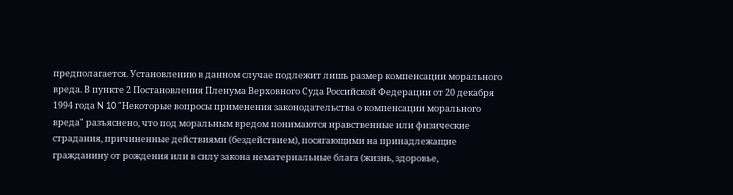предполагается. Установлению в данном случае подлежит лишь размер компенсации морального вреда. В пункте 2 Постановления Пленума Верховного Суда Российской Федерации от 20 декабря 1994 года N 10 "Некоторые вопросы применения законодательства о компенсации морального вреда" разъяснено, что под моральным вредом понимаются нравственные или физические страдания, причиненные действиями (бездействием), посягающими на принадлежащие гражданину от рождения или в силу закона нематериальные блага (жизнь, здоровье,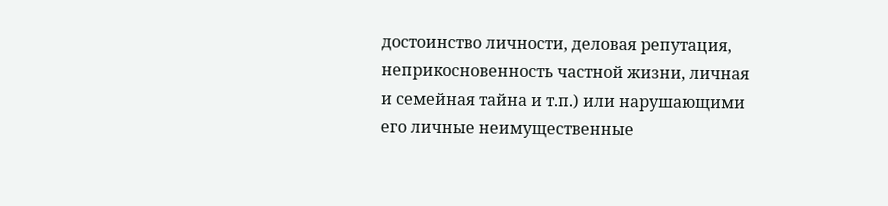достоинство личности, деловая репутация, неприкосновенность частной жизни, личная и семейная тайна и т.п.) или нарушающими его личные неимущественные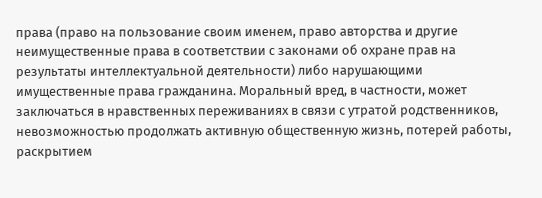права (право на пользование своим именем, право авторства и другие неимущественные права в соответствии с законами об охране прав на результаты интеллектуальной деятельности) либо нарушающими имущественные права гражданина. Моральный вред, в частности, может заключаться в нравственных переживаниях в связи с утратой родственников, невозможностью продолжать активную общественную жизнь, потерей работы, раскрытием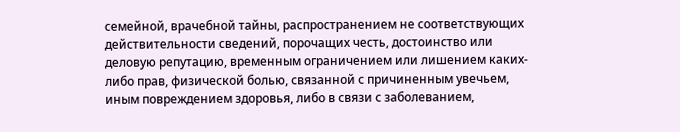семейной, врачебной тайны, распространением не соответствующих действительности сведений, порочащих честь, достоинство или деловую репутацию, временным ограничением или лишением каких-либо прав, физической болью, связанной с причиненным увечьем, иным повреждением здоровья, либо в связи с заболеванием,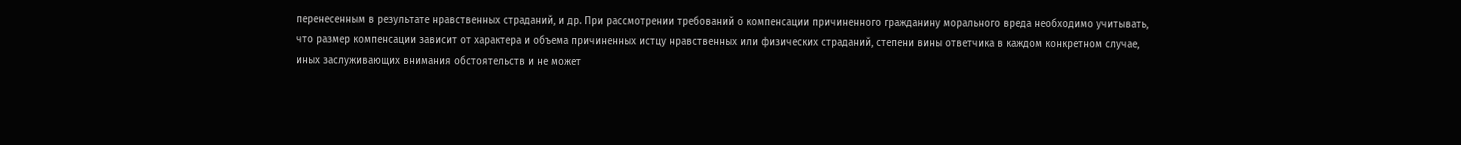перенесенным в результате нравственных страданий, и др. При рассмотрении требований о компенсации причиненного гражданину морального вреда необходимо учитывать, что размер компенсации зависит от характера и объема причиненных истцу нравственных или физических страданий, степени вины ответчика в каждом конкретном случае, иных заслуживающих внимания обстоятельств и не может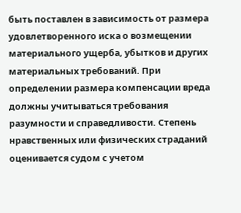быть поставлен в зависимость от размера удовлетворенного иска о возмещении материального ущерба, убытков и других материальных требований. При определении размера компенсации вреда должны учитываться требования разумности и справедливости. Степень нравственных или физических страданий оценивается судом с учетом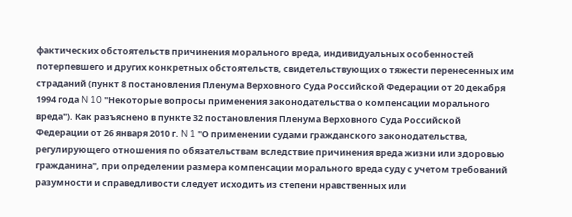фактических обстоятельств причинения морального вреда, индивидуальных особенностей потерпевшего и других конкретных обстоятельств, свидетельствующих о тяжести перенесенных им страданий (пункт 8 постановления Пленума Верховного Суда Российской Федерации от 20 декабря 1994 года N 10 "Некоторые вопросы применения законодательства о компенсации морального вреда"). Как разъяснено в пункте 32 постановления Пленума Верховного Суда Российской Федерации от 26 января 2010 г. N 1 "О применении судами гражданского законодательства, регулирующего отношения по обязательствам вследствие причинения вреда жизни или здоровью гражданина", при определении размера компенсации морального вреда суду с учетом требований разумности и справедливости следует исходить из степени нравственных или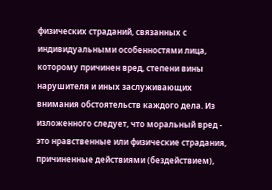физических страданий, связанных с индивидуальными особенностями лица, которому причинен вред, степени вины нарушителя и иных заслуживающих внимания обстоятельств каждого дела. Из изложенного следует, что моральный вред - это нравственные или физические страдания, причиненные действиями (бездействием),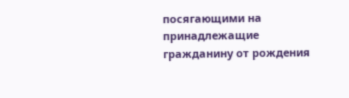посягающими на принадлежащие гражданину от рождения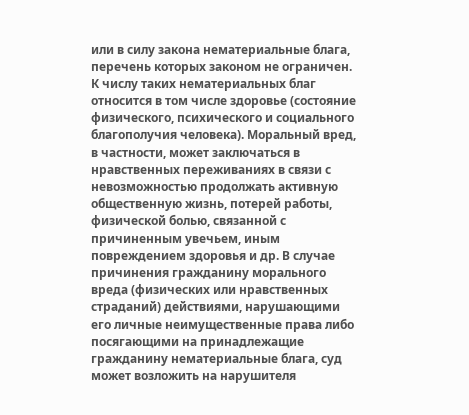или в силу закона нематериальные блага, перечень которых законом не ограничен. К числу таких нематериальных благ относится в том числе здоровье (состояние физического, психического и социального благополучия человека). Моральный вред, в частности, может заключаться в нравственных переживаниях в связи с невозможностью продолжать активную общественную жизнь, потерей работы, физической болью, связанной с причиненным увечьем, иным повреждением здоровья и др. В случае причинения гражданину морального вреда (физических или нравственных страданий) действиями, нарушающими его личные неимущественные права либо посягающими на принадлежащие гражданину нематериальные блага, суд может возложить на нарушителя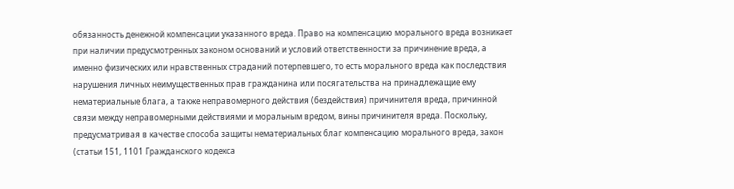обязанность денежной компенсации указанного вреда. Право на компенсацию морального вреда возникает при наличии предусмотренных законом оснований и условий ответственности за причинение вреда, а именно физических или нравственных страданий потерпевшего, то есть морального вреда как последствия нарушения личных неимущественных прав гражданина или посягательства на принадлежащие ему нематериальные блага, а также неправомерного действия (бездействия) причинителя вреда, причинной связи между неправомерными действиями и моральным вредом, вины причинителя вреда. Поскольку, предусматривая в качестве способа защиты нематериальных благ компенсацию морального вреда, закон (статьи 151, 1101 Гражданского кодекса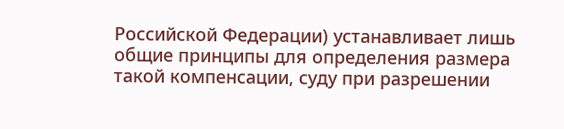Российской Федерации) устанавливает лишь общие принципы для определения размера такой компенсации, суду при разрешении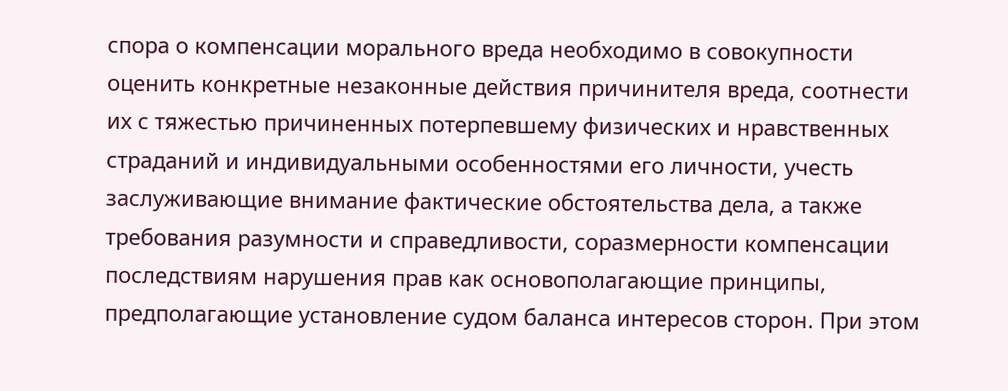спора о компенсации морального вреда необходимо в совокупности оценить конкретные незаконные действия причинителя вреда, соотнести их с тяжестью причиненных потерпевшему физических и нравственных страданий и индивидуальными особенностями его личности, учесть заслуживающие внимание фактические обстоятельства дела, а также требования разумности и справедливости, соразмерности компенсации последствиям нарушения прав как основополагающие принципы, предполагающие установление судом баланса интересов сторон. При этом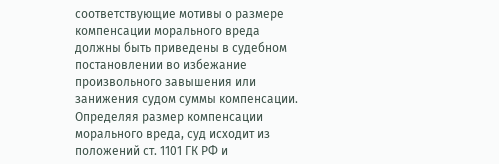соответствующие мотивы о размере компенсации морального вреда должны быть приведены в судебном постановлении во избежание произвольного завышения или занижения судом суммы компенсации. Определяя размер компенсации морального вреда, суд исходит из положений ст. 1101 ГК РФ и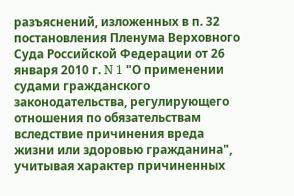разъяснений, изложенных в п. 32 постановления Пленума Верховного Суда Российской Федерации от 26 января 2010 г. N 1 "О применении судами гражданского законодательства, регулирующего отношения по обязательствам вследствие причинения вреда жизни или здоровью гражданина", учитывая характер причиненных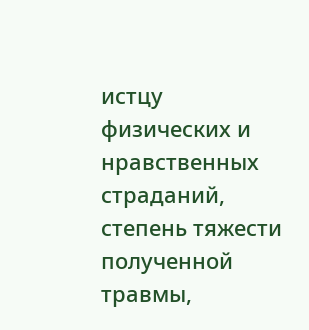истцу физических и нравственных страданий, степень тяжести полученной травмы,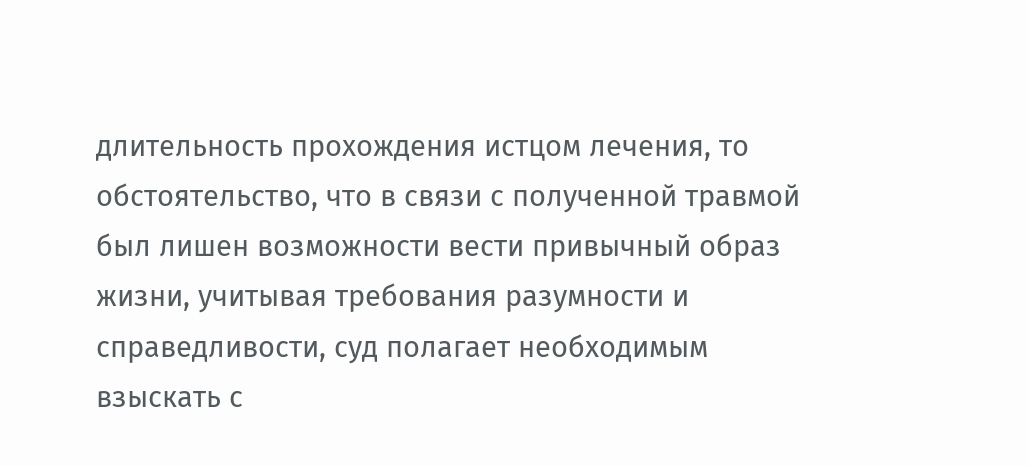длительность прохождения истцом лечения, то обстоятельство, что в связи с полученной травмой был лишен возможности вести привычный образ жизни, учитывая требования разумности и справедливости, суд полагает необходимым взыскать с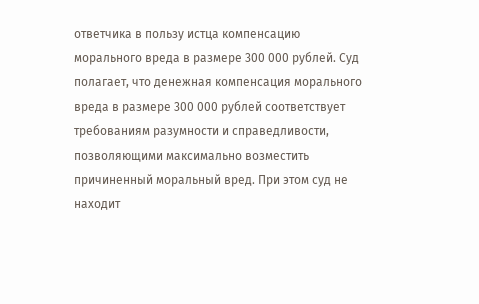ответчика в пользу истца компенсацию морального вреда в размере 300 000 рублей. Суд полагает, что денежная компенсация морального вреда в размере 300 000 рублей соответствует требованиям разумности и справедливости, позволяющими максимально возместить причиненный моральный вред. При этом суд не находит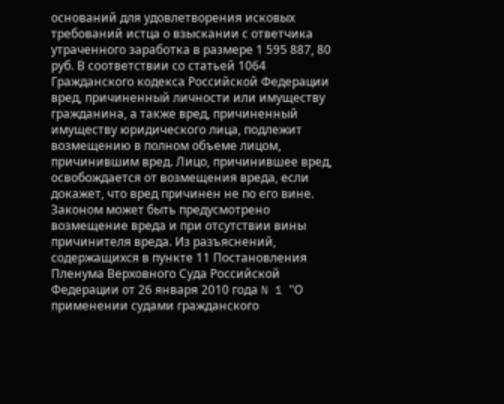оснований для удовлетворения исковых требований истца о взыскании с ответчика утраченного заработка в размере 1 595 887, 80 руб. В соответствии со статьей 1064 Гражданского кодекса Российской Федерации вред, причиненный личности или имуществу гражданина, а также вред, причиненный имуществу юридического лица, подлежит возмещению в полном объеме лицом, причинившим вред. Лицо, причинившее вред, освобождается от возмещения вреда, если докажет, что вред причинен не по его вине. Законом может быть предусмотрено возмещение вреда и при отсутствии вины причинителя вреда. Из разъяснений, содержащихся в пункте 11 Постановления Пленума Верховного Суда Российской Федерации от 26 января 2010 года N 1 "О применении судами гражданского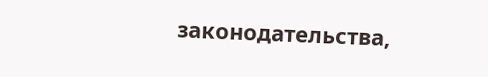законодательства,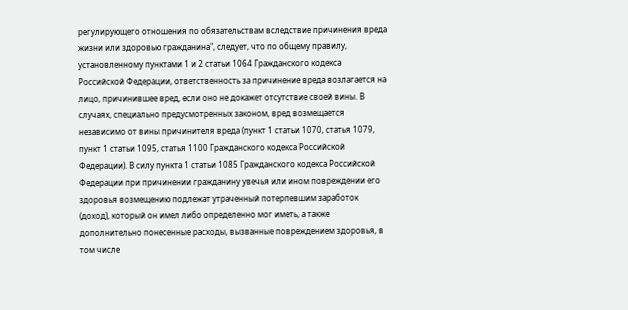регулирующего отношения по обязательствам вследствие причинения вреда жизни или здоровью гражданина", следует, что по общему правилу, установленному пунктами 1 и 2 статьи 1064 Гражданского кодекса Российской Федерации, ответственность за причинение вреда возлагается на лицо, причинившее вред, если оно не докажет отсутствие своей вины. В случаях, специально предусмотренных законом, вред возмещается независимо от вины причинителя вреда (пункт 1 статьи 1070, статья 1079, пункт 1 статьи 1095, статья 1100 Гражданского кодекса Российской Федерации). В силу пункта 1 статьи 1085 Гражданского кодекса Российской Федерации при причинении гражданину увечья или ином повреждении его здоровья возмещению подлежат утраченный потерпевшим заработок (доход), который он имел либо определенно мог иметь, а также дополнительно понесенные расходы, вызванные повреждением здоровья, в том числе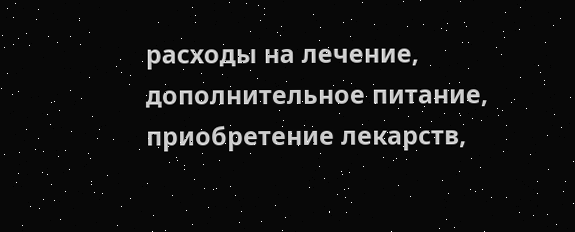расходы на лечение, дополнительное питание, приобретение лекарств,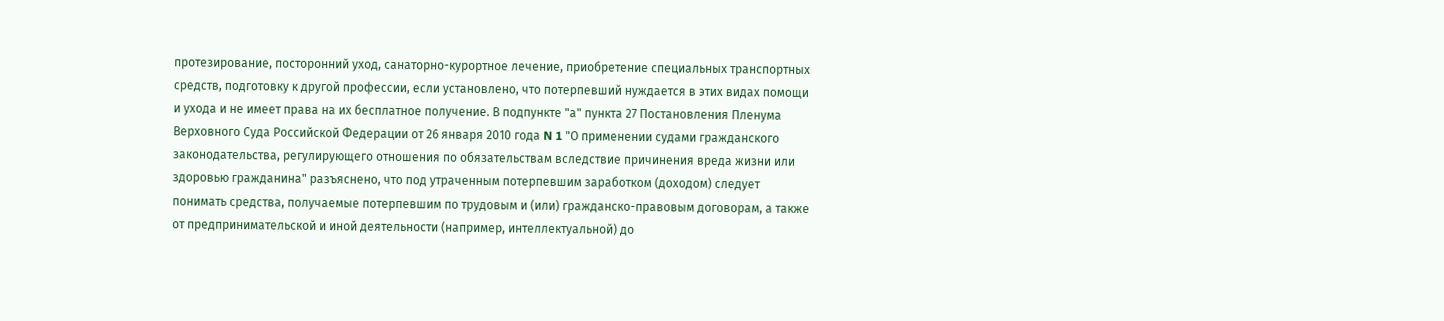протезирование, посторонний уход, санаторно-курортное лечение, приобретение специальных транспортных средств, подготовку к другой профессии, если установлено, что потерпевший нуждается в этих видах помощи и ухода и не имеет права на их бесплатное получение. В подпункте "а" пункта 27 Постановления Пленума Верховного Суда Российской Федерации от 26 января 2010 года N 1 "О применении судами гражданского законодательства, регулирующего отношения по обязательствам вследствие причинения вреда жизни или здоровью гражданина" разъяснено, что под утраченным потерпевшим заработком (доходом) следует понимать средства, получаемые потерпевшим по трудовым и (или) гражданско-правовым договорам, а также от предпринимательской и иной деятельности (например, интеллектуальной) до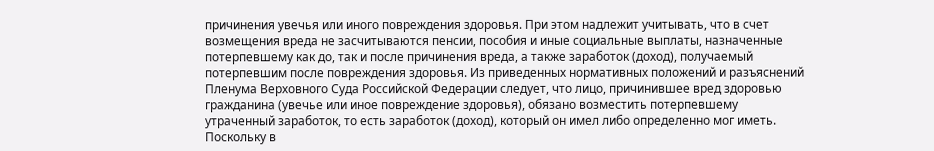причинения увечья или иного повреждения здоровья. При этом надлежит учитывать, что в счет возмещения вреда не засчитываются пенсии, пособия и иные социальные выплаты, назначенные потерпевшему как до, так и после причинения вреда, а также заработок (доход), получаемый потерпевшим после повреждения здоровья. Из приведенных нормативных положений и разъяснений Пленума Верховного Суда Российской Федерации следует, что лицо, причинившее вред здоровью гражданина (увечье или иное повреждение здоровья), обязано возместить потерпевшему утраченный заработок, то есть заработок (доход), который он имел либо определенно мог иметь. Поскольку в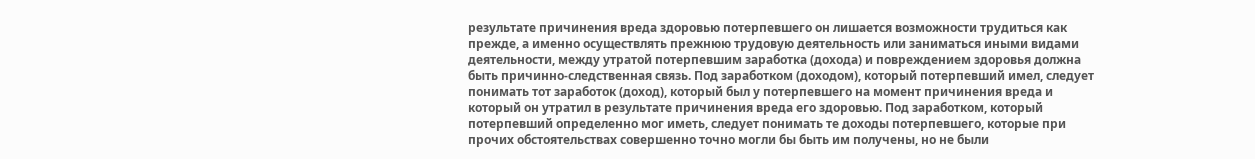результате причинения вреда здоровью потерпевшего он лишается возможности трудиться как прежде, а именно осуществлять прежнюю трудовую деятельность или заниматься иными видами деятельности, между утратой потерпевшим заработка (дохода) и повреждением здоровья должна быть причинно-следственная связь. Под заработком (доходом), который потерпевший имел, следует понимать тот заработок (доход), который был у потерпевшего на момент причинения вреда и который он утратил в результате причинения вреда его здоровью. Под заработком, который потерпевший определенно мог иметь, следует понимать те доходы потерпевшего, которые при прочих обстоятельствах совершенно точно могли бы быть им получены, но не были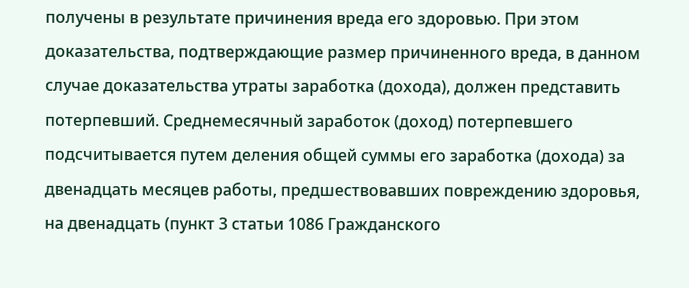получены в результате причинения вреда его здоровью. При этом доказательства, подтверждающие размер причиненного вреда, в данном случае доказательства утраты заработка (дохода), должен представить потерпевший. Среднемесячный заработок (доход) потерпевшего подсчитывается путем деления общей суммы его заработка (дохода) за двенадцать месяцев работы, предшествовавших повреждению здоровья, на двенадцать (пункт 3 статьи 1086 Гражданского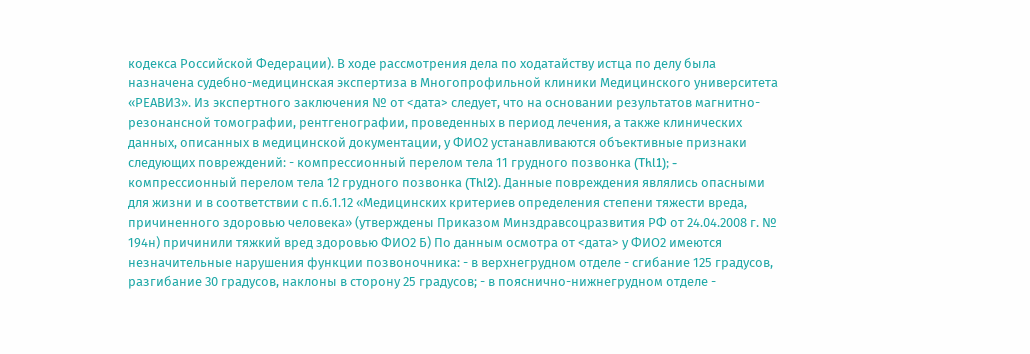кодекса Российской Федерации). В ходе рассмотрения дела по ходатайству истца по делу была назначена судебно-медицинская экспертиза в Многопрофильной клиники Медицинского университета «РЕАВИЗ». Из экспертного заключения № от <дата> следует, что на основании результатов магнитно-резонансной томографии, рентгенографии, проведенных в период лечения, а также клинических данных, описанных в медицинской документации, у ФИО2 устанавливаются объективные признаки следующих повреждений: - компрессионный перелом тела 11 грудного позвонка (Thl1); - компрессионный перелом тела 12 грудного позвонка (Thl2). Данные повреждения являлись опасными для жизни и в соответствии с п.6.1.12 «Медицинских критериев определения степени тяжести вреда, причиненного здоровью человека» (утверждены Приказом Минздравсоцразвития РФ от 24.04.2008 г. № 194н) причинили тяжкий вред здоровью ФИО2 Б) По данным осмотра от <дата> у ФИО2 имеются незначительные нарушения функции позвоночника: - в верхнегрудном отделе - сгибание 125 градусов, разгибание 30 градусов, наклоны в сторону 25 градусов; - в пояснично-нижнегрудном отделе -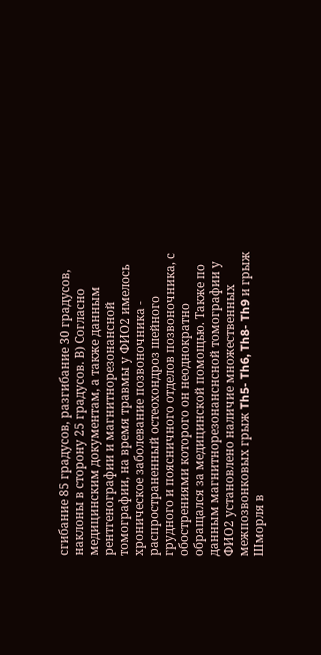сгибание 85 градусов, разгибание 30 градусов, наклоны в сторону 25 градусов. В) Согласно медицинским документам, а также данным рентгенографии и магнитнорезонансной томографии, на время травмы у ФИО2 имелось хроническое заболевание позвоночника - распространенный остеохондроз шейного грудного и поясничного отделов позвоночника, с обострениями которого он неоднократно обращался за медицинской помощью. Также по данным магнитнорезонанснсной томографии у ФИО2 установлено наличие множественных межпозвонковых грыж Th5- Th6, Th8- Th9 и грыж Шморля в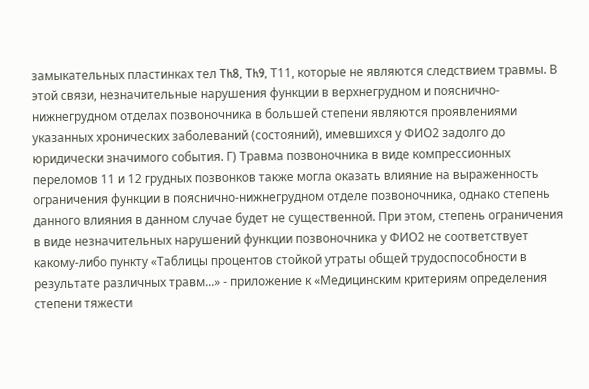замыкательных пластинках тел Th8, Th9, Т11, которые не являются следствием травмы. В этой связи, незначительные нарушения функции в верхнегрудном и пояснично-нижнегрудном отделах позвоночника в большей степени являются проявлениями указанных хронических заболеваний (состояний), имевшихся у ФИО2 задолго до юридически значимого события. Г) Травма позвоночника в виде компрессионных переломов 11 и 12 грудных позвонков также могла оказать влияние на выраженность ограничения функции в пояснично-нижнегрудном отделе позвоночника, однако степень данного влияния в данном случае будет не существенной. При этом, степень ограничения в виде незначительных нарушений функции позвоночника у ФИО2 не соответствует какому-либо пункту «Таблицы процентов стойкой утраты общей трудоспособности в результате различных травм...» - приложение к «Медицинским критериям определения степени тяжести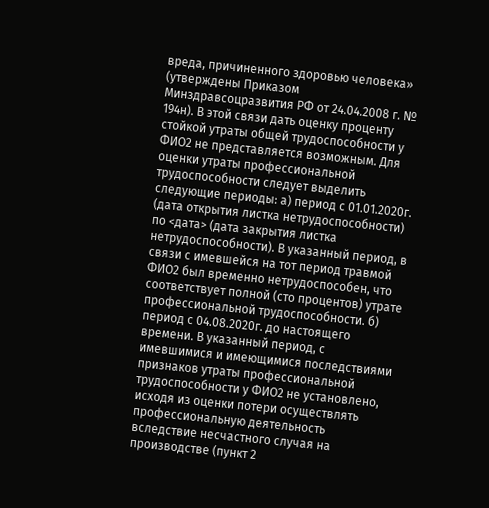вреда, причиненного здоровью человека» (утверждены Приказом Минздравсоцразвития РФ от 24.04.2008 г. № 194н). В этой связи дать оценку проценту стойкой утраты общей трудоспособности у ФИО2 не представляется возможным. Для оценки утраты профессиональной трудоспособности следует выделить следующие периоды: а) период с 01.01.2020г. (дата открытия листка нетрудоспособности) по <дата> (дата закрытия листка нетрудоспособности). В указанный период, в связи с имевшейся на тот период травмой ФИО2 был временно нетрудоспособен, что соответствует полной (сто процентов) утрате профессиональной трудоспособности. б) период с 04.08.2020г. до настоящего времени. В указанный период, с имевшимися и имеющимися последствиями признаков утраты профессиональной трудоспособности у ФИО2 не установлено, исходя из оценки потери осуществлять профессиональную деятельность вследствие несчастного случая на производстве (пункт 2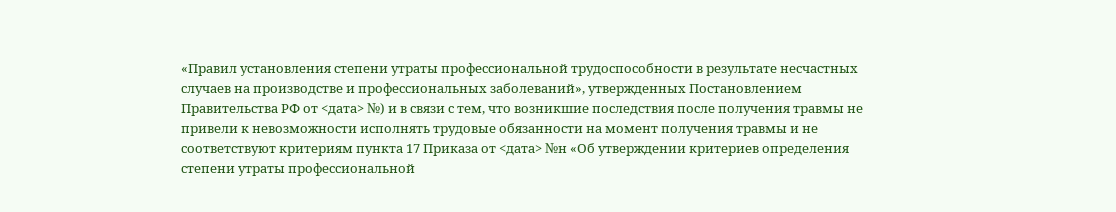«Правил установления степени утраты профессиональной трудоспособности в результате несчастных случаев на производстве и профессиональных заболеваний», утвержденных Постановлением Правительства РФ от <дата> №) и в связи с тем, что возникшие последствия после получения травмы не привели к невозможности исполнять трудовые обязанности на момент получения травмы и не соответствуют критериям пункта 17 Приказа от <дата> №н «Об утверждении критериев определения степени утраты профессиональной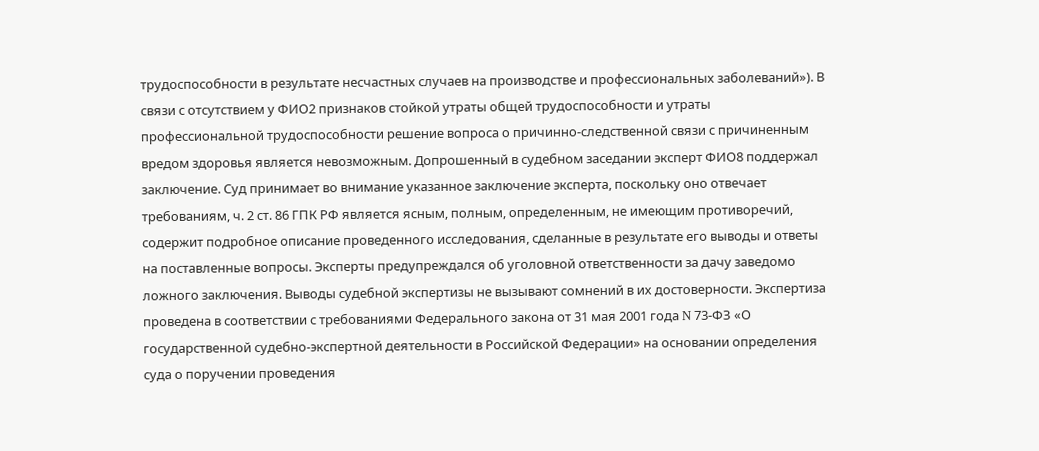трудоспособности в результате несчастных случаев на производстве и профессиональных заболеваний»). В связи с отсутствием у ФИО2 признаков стойкой утраты общей трудоспособности и утраты профессиональной трудоспособности решение вопроса о причинно-следственной связи с причиненным вредом здоровья является невозможным. Допрошенный в судебном заседании эксперт ФИО8 поддержал заключение. Суд принимает во внимание указанное заключение эксперта, поскольку оно отвечает требованиям, ч. 2 ст. 86 ГПК РФ является ясным, полным, определенным, не имеющим противоречий, содержит подробное описание проведенного исследования, сделанные в результате его выводы и ответы на поставленные вопросы. Эксперты предупреждался об уголовной ответственности за дачу заведомо ложного заключения. Выводы судебной экспертизы не вызывают сомнений в их достоверности. Экспертиза проведена в соответствии с требованиями Федерального закона от 31 мая 2001 года N 73-ФЗ «О государственной судебно-экспертной деятельности в Российской Федерации» на основании определения суда о поручении проведения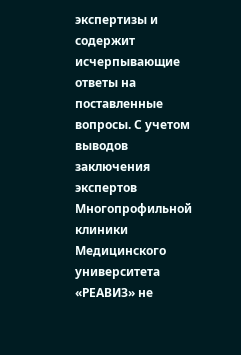экспертизы и содержит исчерпывающие ответы на поставленные вопросы. С учетом выводов заключения экспертов Многопрофильной клиники Медицинского университета «РЕАВИЗ» не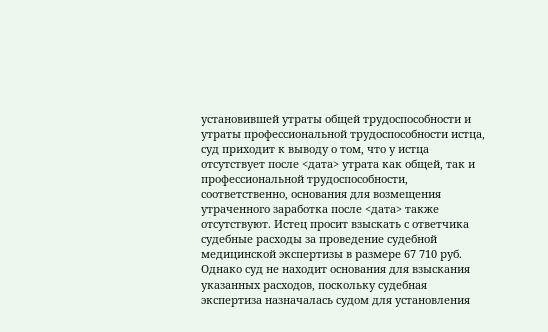установившей утраты общей трудоспособности и утраты профессиональной трудоспособности истца, суд приходит к выводу о том, что у истца отсутствует после <дата> утрата как общей, так и профессиональной трудоспособности, соответственно, основания для возмещения утраченного заработка после <дата> также отсутствуют. Истец просит взыскать с ответчика судебные расходы за проведение судебной медицинской экспертизы в размере 67 710 руб. Однако суд не находит основания для взыскания указанных расходов, поскольку судебная экспертиза назначалась судом для установления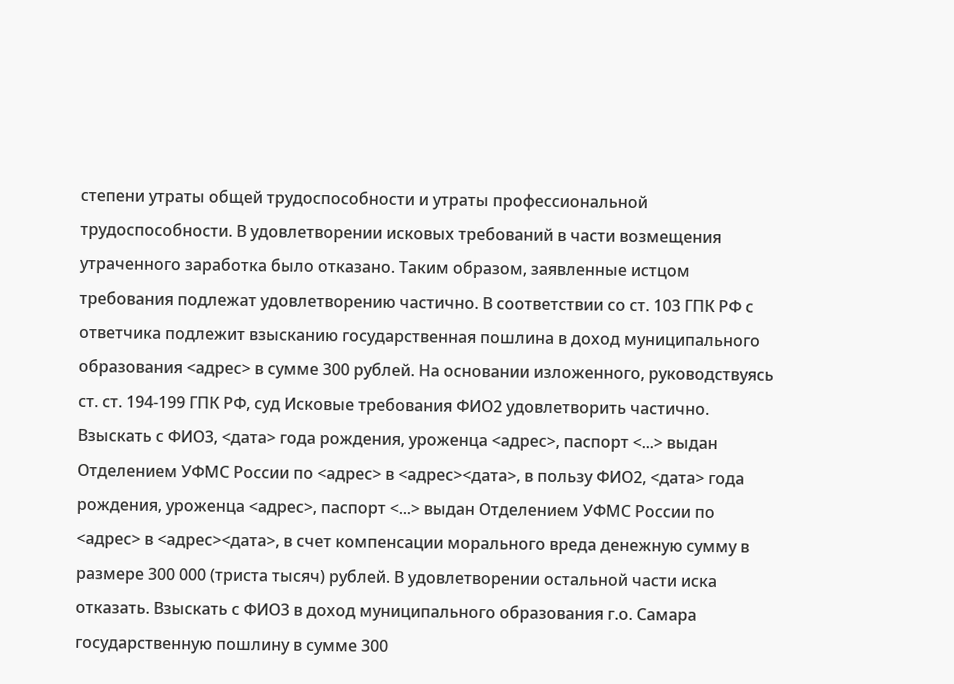степени утраты общей трудоспособности и утраты профессиональной трудоспособности. В удовлетворении исковых требований в части возмещения утраченного заработка было отказано. Таким образом, заявленные истцом требования подлежат удовлетворению частично. В соответствии со ст. 103 ГПК РФ с ответчика подлежит взысканию государственная пошлина в доход муниципального образования <адрес> в сумме 300 рублей. На основании изложенного, руководствуясь ст. ст. 194-199 ГПК РФ, суд Исковые требования ФИО2 удовлетворить частично. Взыскать с ФИО3, <дата> года рождения, уроженца <адрес>, паспорт <...> выдан Отделением УФМС России по <адрес> в <адрес><дата>, в пользу ФИО2, <дата> года рождения, уроженца <адрес>, паспорт <...> выдан Отделением УФМС России по <адрес> в <адрес><дата>, в счет компенсации морального вреда денежную сумму в размере 300 000 (триста тысяч) рублей. В удовлетворении остальной части иска отказать. Взыскать с ФИО3 в доход муниципального образования г.о. Самара государственную пошлину в сумме 300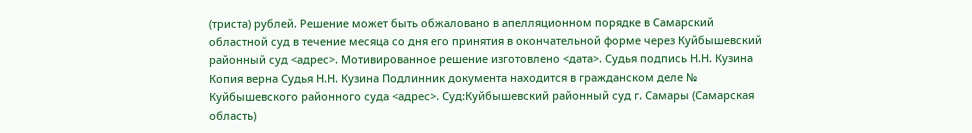(триста) рублей. Решение может быть обжаловано в апелляционном порядке в Самарский областной суд в течение месяца со дня его принятия в окончательной форме через Куйбышевский районный суд <адрес>. Мотивированное решение изготовлено <дата>. Судья подпись Н.Н. Кузина Копия верна Судья Н.Н. Кузина Подлинник документа находится в гражданском деле № Куйбышевского районного суда <адрес>. Суд:Куйбышевский районный суд г. Самары (Самарская область)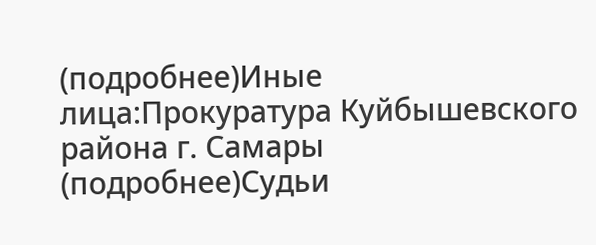(подробнее)Иные лица:Прокуратура Куйбышевского района г. Самары (подробнее)Судьи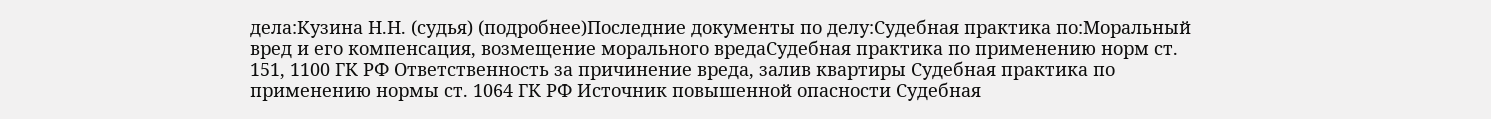дела:Кузина Н.Н. (судья) (подробнее)Последние документы по делу:Судебная практика по:Моральный вред и его компенсация, возмещение морального вредаСудебная практика по применению норм ст. 151, 1100 ГК РФ Ответственность за причинение вреда, залив квартиры Судебная практика по применению нормы ст. 1064 ГК РФ Источник повышенной опасности Судебная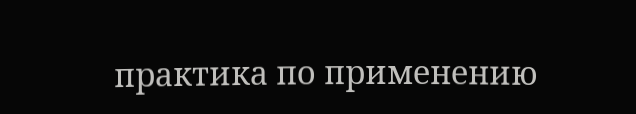практика по применению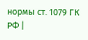нормы ст. 1079 ГК РФ |